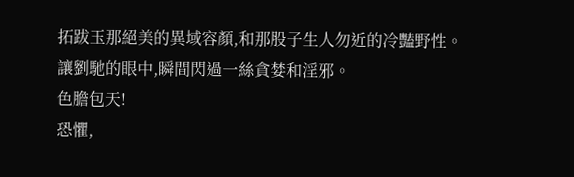拓跋玉那絕美的異域容顏,和那股子生人勿近的冷豔野性。
讓劉馳的眼中,瞬間閃過一絲貪婪和淫邪。
色膽包天!
恐懼,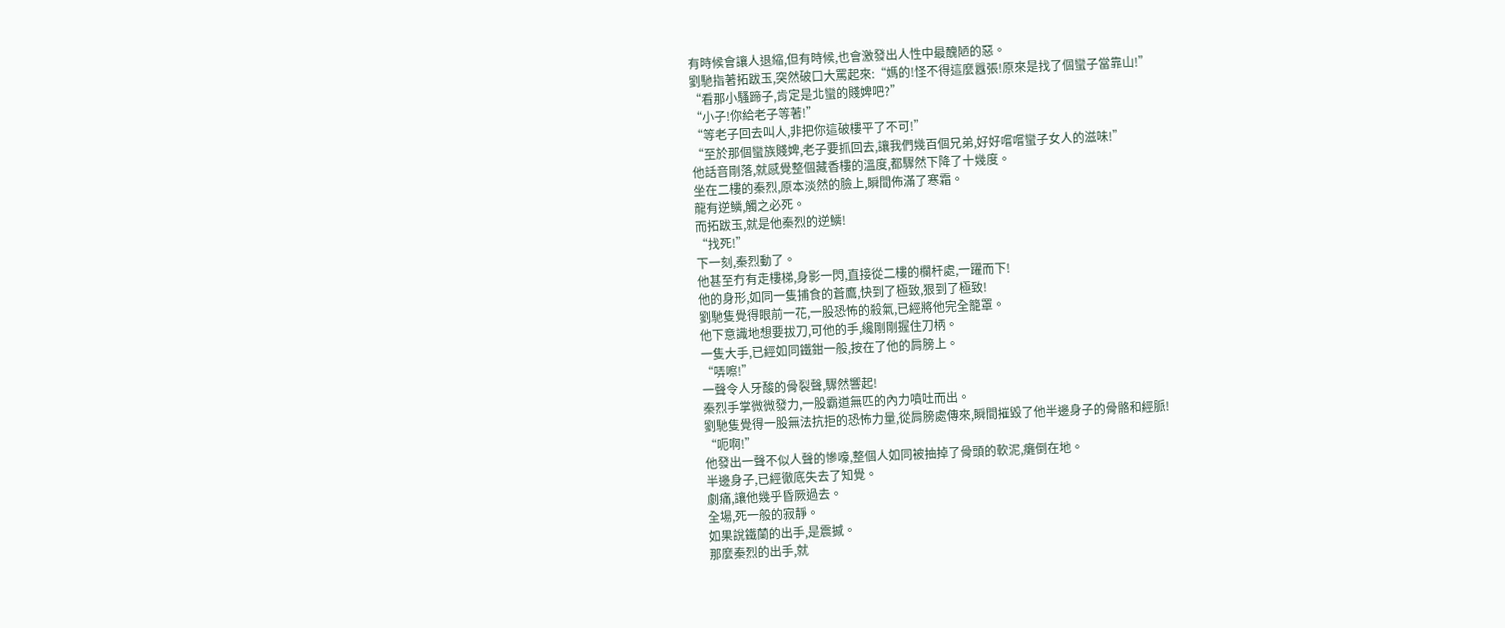有時候會讓人退縮,但有時候,也會激發出人性中最醜陋的惡。
劉馳指著拓跋玉,突然破口大罵起來:“媽的!怪不得這麼囂張!原來是找了個蠻子當靠山!”
“看那小騷蹄子,肯定是北蠻的賤婢吧?”
“小子!你給老子等著!”
“等老子回去叫人,非把你這破樓平了不可!”
“至於那個蠻族賤婢,老子要抓回去,讓我們幾百個兄弟,好好嚐嚐蠻子女人的滋味!”
他話音剛落,就感覺整個藏香樓的溫度,都驟然下降了十幾度。
坐在二樓的秦烈,原本淡然的臉上,瞬間佈滿了寒霜。
龍有逆鱗,觸之必死。
而拓跋玉,就是他秦烈的逆鱗!
“找死!”
下一刻,秦烈動了。
他甚至冇有走樓梯,身影一閃,直接從二樓的欄杆處,一躍而下!
他的身形,如同一隻捕食的蒼鷹,快到了極致,狠到了極致!
劉馳隻覺得眼前一花,一股恐怖的殺氣,已經將他完全籠罩。
他下意識地想要拔刀,可他的手,纔剛剛握住刀柄。
一隻大手,已經如同鐵鉗一般,按在了他的肩膀上。
“哢嚓!”
一聲令人牙酸的骨裂聲,驟然響起!
秦烈手掌微微發力,一股霸道無匹的內力噴吐而出。
劉馳隻覺得一股無法抗拒的恐怖力量,從肩膀處傳來,瞬間摧毀了他半邊身子的骨骼和經脈!
“呃啊!”
他發出一聲不似人聲的慘嚎,整個人如同被抽掉了骨頭的軟泥,癱倒在地。
半邊身子,已經徹底失去了知覺。
劇痛,讓他幾乎昏厥過去。
全場,死一般的寂靜。
如果說鐵蘭的出手,是震撼。
那麼秦烈的出手,就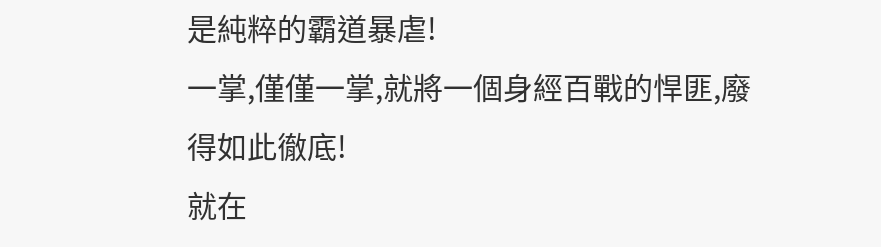是純粹的霸道暴虐!
一掌,僅僅一掌,就將一個身經百戰的悍匪,廢得如此徹底!
就在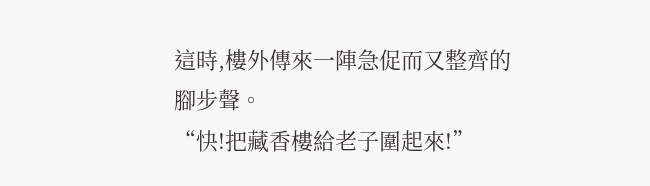這時,樓外傳來一陣急促而又整齊的腳步聲。
“快!把藏香樓給老子圍起來!”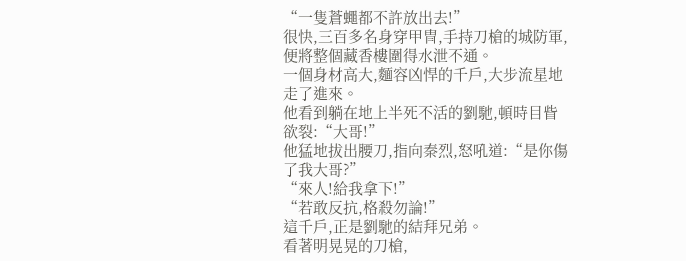“一隻蒼蠅都不許放出去!”
很快,三百多名身穿甲冑,手持刀槍的城防軍,便將整個藏香樓圍得水泄不通。
一個身材高大,麵容凶悍的千戶,大步流星地走了進來。
他看到躺在地上半死不活的劉馳,頓時目眥欲裂:“大哥!”
他猛地拔出腰刀,指向秦烈,怒吼道:“是你傷了我大哥?”
“來人!給我拿下!”
“若敢反抗,格殺勿論!”
這千戶,正是劉馳的結拜兄弟。
看著明晃晃的刀槍,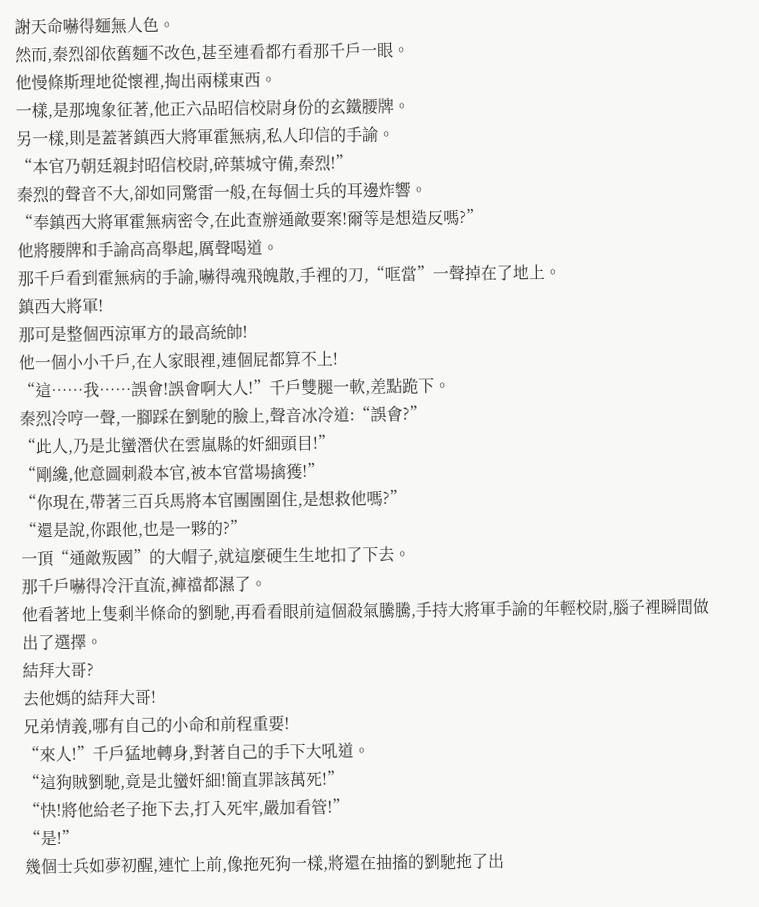謝天命嚇得麵無人色。
然而,秦烈卻依舊麵不改色,甚至連看都冇看那千戶一眼。
他慢條斯理地從懷裡,掏出兩樣東西。
一樣,是那塊象征著,他正六品昭信校尉身份的玄鐵腰牌。
另一樣,則是蓋著鎮西大將軍霍無病,私人印信的手諭。
“本官乃朝廷親封昭信校尉,碎葉城守備,秦烈!”
秦烈的聲音不大,卻如同驚雷一般,在每個士兵的耳邊炸響。
“奉鎮西大將軍霍無病密令,在此查辦通敵要案!爾等是想造反嗎?”
他將腰牌和手諭高高舉起,厲聲喝道。
那千戶看到霍無病的手諭,嚇得魂飛魄散,手裡的刀,“哐當”一聲掉在了地上。
鎮西大將軍!
那可是整個西涼軍方的最高統帥!
他一個小小千戶,在人家眼裡,連個屁都算不上!
“這……我……誤會!誤會啊大人!”千戶雙腿一軟,差點跪下。
秦烈冷哼一聲,一腳踩在劉馳的臉上,聲音冰冷道:“誤會?”
“此人,乃是北蠻潛伏在雲嵐縣的奸細頭目!”
“剛纔,他意圖刺殺本官,被本官當場擒獲!”
“你現在,帶著三百兵馬將本官團團圍住,是想救他嗎?”
“還是說,你跟他,也是一夥的?”
一頂“通敵叛國”的大帽子,就這麼硬生生地扣了下去。
那千戶嚇得冷汗直流,褲襠都濕了。
他看著地上隻剩半條命的劉馳,再看看眼前這個殺氣騰騰,手持大將軍手諭的年輕校尉,腦子裡瞬間做出了選擇。
結拜大哥?
去他媽的結拜大哥!
兄弟情義,哪有自己的小命和前程重要!
“來人!”千戶猛地轉身,對著自己的手下大吼道。
“這狗賊劉馳,竟是北蠻奸細!簡直罪該萬死!”
“快!將他給老子拖下去,打入死牢,嚴加看管!”
“是!”
幾個士兵如夢初醒,連忙上前,像拖死狗一樣,將還在抽搐的劉馳拖了出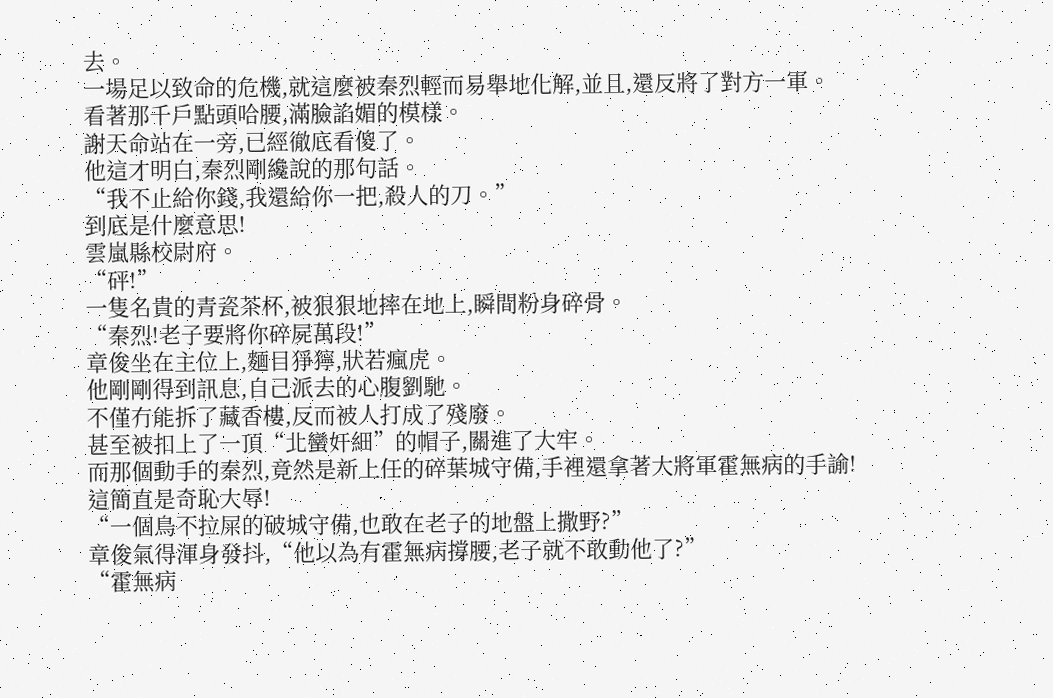去。
一場足以致命的危機,就這麼被秦烈輕而易舉地化解,並且,還反將了對方一軍。
看著那千戶點頭哈腰,滿臉諂媚的模樣。
謝天命站在一旁,已經徹底看傻了。
他這才明白,秦烈剛纔說的那句話。
“我不止給你錢,我還給你一把,殺人的刀。”
到底是什麼意思!
雲嵐縣校尉府。
“砰!”
一隻名貴的青瓷茶杯,被狠狠地摔在地上,瞬間粉身碎骨。
“秦烈!老子要將你碎屍萬段!”
章俊坐在主位上,麵目猙獰,狀若瘋虎。
他剛剛得到訊息,自己派去的心腹劉馳。
不僅冇能拆了藏香樓,反而被人打成了殘廢。
甚至被扣上了一頂“北蠻奸細”的帽子,關進了大牢。
而那個動手的秦烈,竟然是新上任的碎葉城守備,手裡還拿著大將軍霍無病的手諭!
這簡直是奇恥大辱!
“一個鳥不拉屎的破城守備,也敢在老子的地盤上撒野?”
章俊氣得渾身發抖,“他以為有霍無病撐腰,老子就不敢動他了?”
“霍無病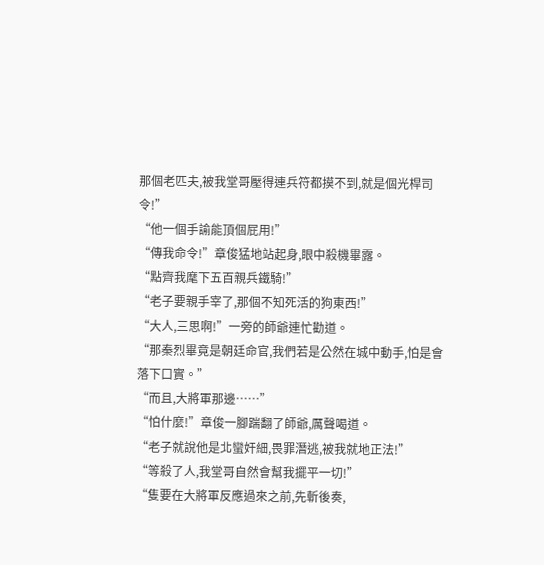那個老匹夫,被我堂哥壓得連兵符都摸不到,就是個光桿司令!”
“他一個手諭能頂個屁用!”
“傳我命令!”章俊猛地站起身,眼中殺機畢露。
“點齊我麾下五百親兵鐵騎!”
“老子要親手宰了,那個不知死活的狗東西!”
“大人,三思啊!”一旁的師爺連忙勸道。
“那秦烈畢竟是朝廷命官,我們若是公然在城中動手,怕是會落下口實。”
“而且,大將軍那邊……”
“怕什麼!”章俊一腳踹翻了師爺,厲聲喝道。
“老子就說他是北蠻奸細,畏罪潛逃,被我就地正法!”
“等殺了人,我堂哥自然會幫我擺平一切!”
“隻要在大將軍反應過來之前,先斬後奏,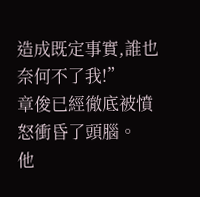造成既定事實,誰也奈何不了我!”
章俊已經徹底被憤怒衝昏了頭腦。
他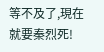等不及了,現在就要秦烈死!